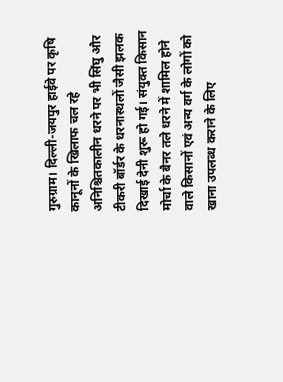गुरुग्राम। दिल्ली-जयपुर हाईवे पर कृषि कानूनों के खिलाफ चल रहे अनिश्चितकालीन धरने पर भी सिंघु और टीकरी बॉर्डर के धरनास्थलों जैसी झलक दिखाई देनी शुरू हो गई। संयुक्त किसान मोर्चा के बैनर तले धरने में शामिल होने वाले किसानों एवं अन्य वर्ग के लोगों को खाना उपलब्ध कराने के लिए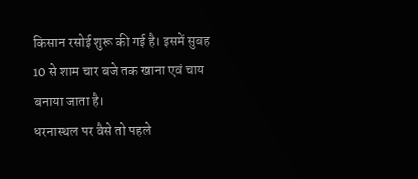किसान रसोई शुरू की गई है। इसमें सुबह 10 से शाम चार बजे तक खाना एवं चाय बनाया जाता है।
धरनास्थल पर वैसे तो पहले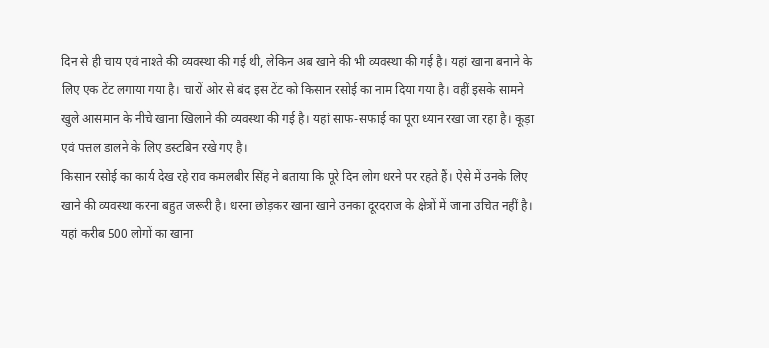दिन से ही चाय एवं नाश्ते की व्यवस्था की गई थी, लेकिन अब खाने की भी व्यवस्था की गई है। यहां खाना बनाने के लिए एक टेंट लगाया गया है। चारों ओर से बंद इस टेंट को किसान रसोई का नाम दिया गया है। वहीं इसके सामने खुले आसमान के नीचे खाना खिलाने की व्यवस्था की गई है। यहां साफ-सफाई का पूरा ध्यान रखा जा रहा है। कूड़ा एवं पत्तल डालने के लिए डस्टबिन रखे गए है।
किसान रसोई का कार्य देख रहे राव कमलबीर सिंह ने बताया कि पूरे दिन लोग धरने पर रहते हैं। ऐसे में उनके लिए खाने की व्यवस्था करना बहुत जरूरी है। धरना छोड़कर खाना खाने उनका दूरदराज के क्षेत्रों में जाना उचित नहीं है। यहां करीब 500 लोगों का खाना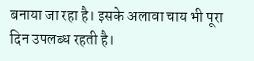बनाया जा रहा है। इसके अलावा चाय भी पूरा दिन उपलब्ध रहती है।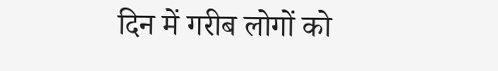दिन में गरीब लोगों को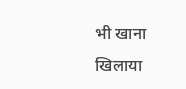भी खाना खिलाया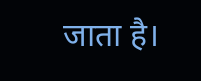जाता है।